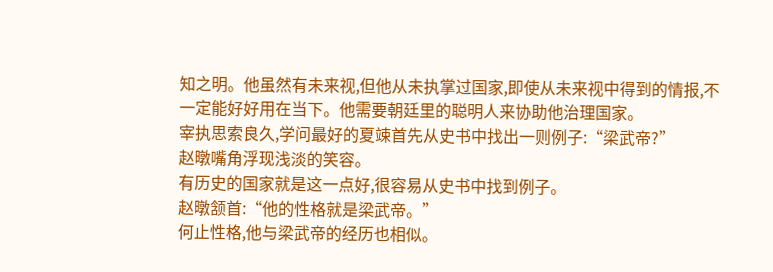知之明。他虽然有未来视,但他从未执掌过国家,即使从未来视中得到的情报,不一定能好好用在当下。他需要朝廷里的聪明人来协助他治理国家。
宰执思索良久,学问最好的夏竦首先从史书中找出一则例子:“梁武帝?”
赵暾嘴角浮现浅淡的笑容。
有历史的国家就是这一点好,很容易从史书中找到例子。
赵暾颔首:“他的性格就是梁武帝。”
何止性格,他与梁武帝的经历也相似。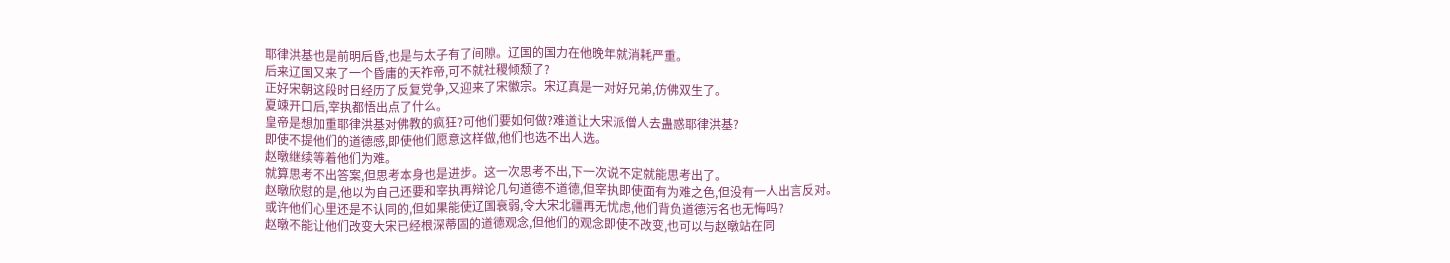耶律洪基也是前明后昏,也是与太子有了间隙。辽国的国力在他晚年就消耗严重。
后来辽国又来了一个昏庸的天祚帝,可不就社稷倾颓了?
正好宋朝这段时日经历了反复党争,又迎来了宋徽宗。宋辽真是一对好兄弟,仿佛双生了。
夏竦开口后,宰执都悟出点了什么。
皇帝是想加重耶律洪基对佛教的疯狂?可他们要如何做?难道让大宋派僧人去蛊惑耶律洪基?
即使不提他们的道德感,即使他们愿意这样做,他们也选不出人选。
赵暾继续等着他们为难。
就算思考不出答案,但思考本身也是进步。这一次思考不出,下一次说不定就能思考出了。
赵暾欣慰的是,他以为自己还要和宰执再辩论几句道德不道德,但宰执即使面有为难之色,但没有一人出言反对。
或许他们心里还是不认同的,但如果能使辽国衰弱,令大宋北疆再无忧虑,他们背负道德污名也无悔吗?
赵暾不能让他们改变大宋已经根深蒂固的道德观念,但他们的观念即使不改变,也可以与赵暾站在同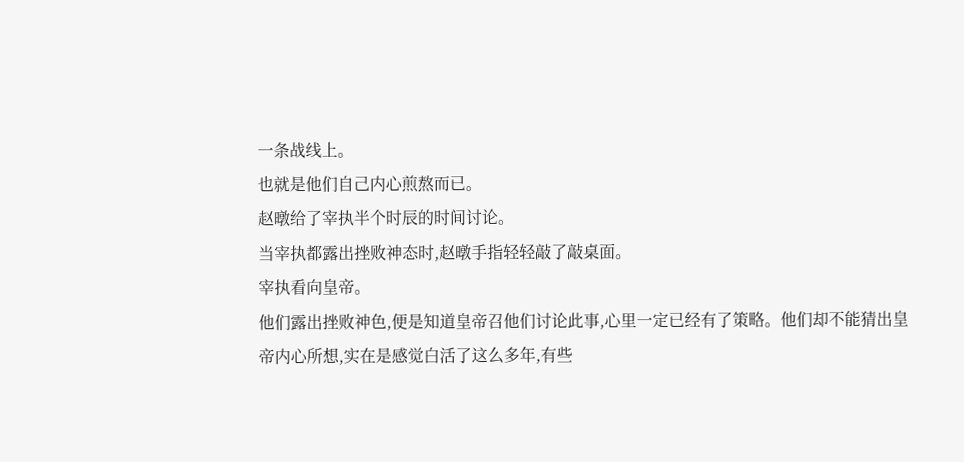一条战线上。
也就是他们自己内心煎熬而已。
赵暾给了宰执半个时辰的时间讨论。
当宰执都露出挫败神态时,赵暾手指轻轻敲了敲桌面。
宰执看向皇帝。
他们露出挫败神色,便是知道皇帝召他们讨论此事,心里一定已经有了策略。他们却不能猜出皇帝内心所想,实在是感觉白活了这么多年,有些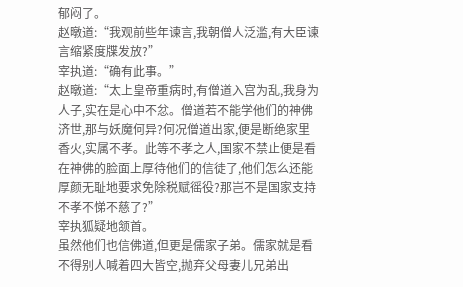郁闷了。
赵暾道:“我观前些年谏言,我朝僧人泛滥,有大臣谏言缩紧度牒发放?”
宰执道:“确有此事。”
赵暾道:“太上皇帝重病时,有僧道入宫为乱,我身为人子,实在是心中不忿。僧道若不能学他们的神佛济世,那与妖魔何异?何况僧道出家,便是断绝家里香火,实属不孝。此等不孝之人,国家不禁止便是看在神佛的脸面上厚待他们的信徒了,他们怎么还能厚颜无耻地要求免除税赋徭役?那岂不是国家支持不孝不悌不慈了?”
宰执狐疑地颔首。
虽然他们也信佛道,但更是儒家子弟。儒家就是看不得别人喊着四大皆空,抛弃父母妻儿兄弟出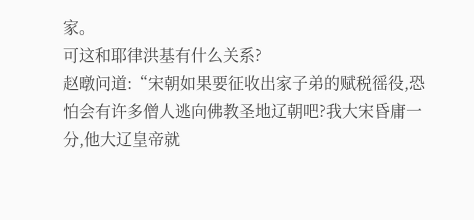家。
可这和耶律洪基有什么关系?
赵暾问道:“宋朝如果要征收出家子弟的赋税徭役,恐怕会有许多僧人逃向佛教圣地辽朝吧?我大宋昏庸一分,他大辽皇帝就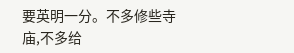要英明一分。不多修些寺庙,不多给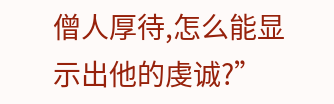僧人厚待,怎么能显示出他的虔诚?”